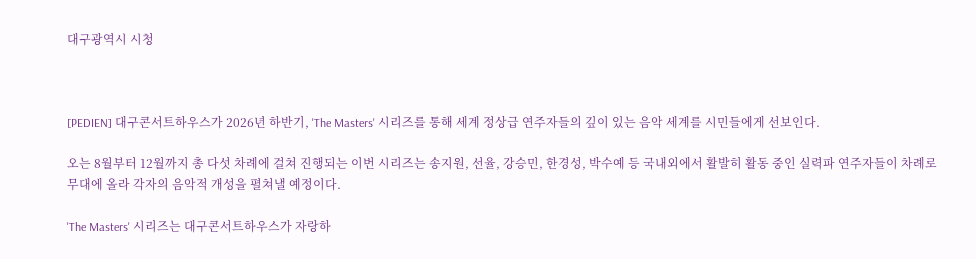대구광역시 시청



[PEDIEN] 대구콘서트하우스가 2026년 하반기, 'The Masters' 시리즈를 통해 세계 정상급 연주자들의 깊이 있는 음악 세계를 시민들에게 선보인다.

오는 8월부터 12월까지 총 다섯 차례에 걸쳐 진행되는 이번 시리즈는 송지원, 선율, 강승민, 한경성, 박수예 등 국내외에서 활발히 활동 중인 실력파 연주자들이 차례로 무대에 올라 각자의 음악적 개성을 펼쳐낼 예정이다.

'The Masters' 시리즈는 대구콘서트하우스가 자랑하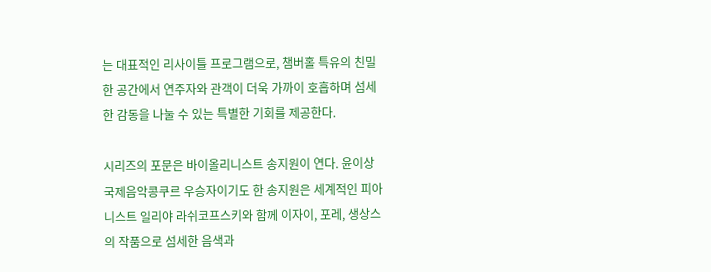는 대표적인 리사이틀 프로그램으로, 챔버홀 특유의 친밀한 공간에서 연주자와 관객이 더욱 가까이 호흡하며 섬세한 감동을 나눌 수 있는 특별한 기회를 제공한다.

시리즈의 포문은 바이올리니스트 송지원이 연다. 윤이상 국제음악콩쿠르 우승자이기도 한 송지원은 세계적인 피아니스트 일리야 라쉬코프스키와 함께 이자이, 포레, 생상스의 작품으로 섬세한 음색과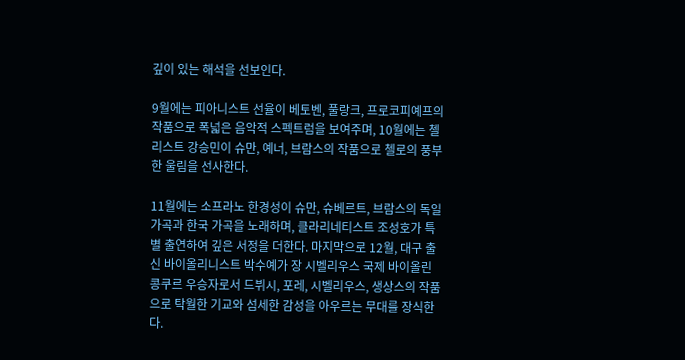깊이 있는 해석을 선보인다.

9월에는 피아니스트 선율이 베토벤, 풀랑크, 프로코피예프의 작품으로 폭넓은 음악적 스펙트럼을 보여주며, 10월에는 첼리스트 강승민이 슈만, 예너, 브람스의 작품으로 첼로의 풍부한 울림을 선사한다.

11월에는 소프라노 한경성이 슈만, 슈베르트, 브람스의 독일 가곡과 한국 가곡을 노래하며, 클라리네티스트 조성호가 특별 출연하여 깊은 서정을 더한다. 마지막으로 12월, 대구 출신 바이올리니스트 박수예가 장 시벨리우스 국제 바이올린 콩쿠르 우승자로서 드뷔시, 포레, 시벨리우스, 생상스의 작품으로 탁월한 기교와 섬세한 감성을 아우르는 무대를 장식한다.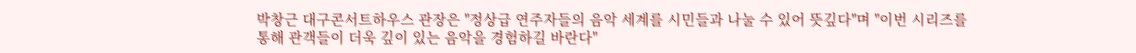박창근 대구콘서트하우스 관장은 "정상급 연주자들의 음악 세계를 시민들과 나눌 수 있어 뜻깊다"며 "이번 시리즈를 통해 관객들이 더욱 깊이 있는 음악을 경험하길 바란다"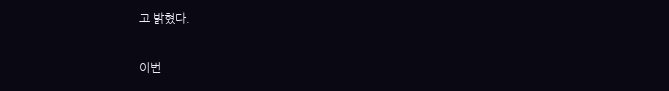고 밝혔다.

이번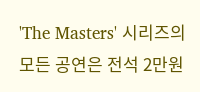'The Masters' 시리즈의 모든 공연은 전석 2만원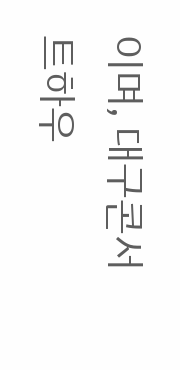이며, 대구콘서트하우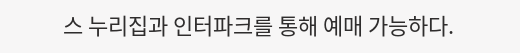스 누리집과 인터파크를 통해 예매 가능하다.